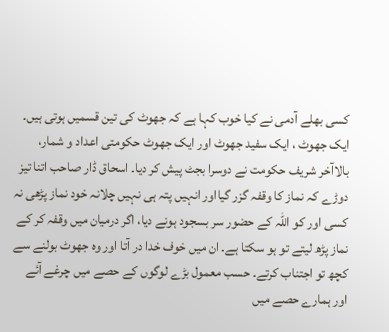کسی بھلے آدمی نے کیا خوب کہا ہے کہ جھوٹ کی تین قسمیں ہوتی ہیں۔ ایک جھوٹ ، ایک سفید جھوٹ اور ایک جھوٹ حکومتی اعداد و شمار، بالاآخر شریف حکومت نے دوسرا بجٹ پیش کر دیا۔ اسحاق ڈار صاحب اتنا تیز دوڑے کہ نماز کا وقفہ گزر گیااور انہیں پتہ ہی نہیں چلانہ خود نماز پڑھی نہ کسی اور کو اللہ کے حضور سر بسجود ہونے دیا، اگر درمیان میں وقفہ کر کے نماز پڑھ لیتے تو ہو سکتا ہے۔ ان میں خوف خدا در آتا اور وہ جھوٹ بولنے سے کچھ تو اجتناب کرتے۔ حسب معمول بڑے لوگوں کے حصے میں چرغے آئے اور ہمارے حصے میں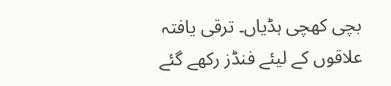بچی کھچی ہڈیاں۔ ترقی یافتہ علاقوں کے لیئے فنڈز رکھے گئے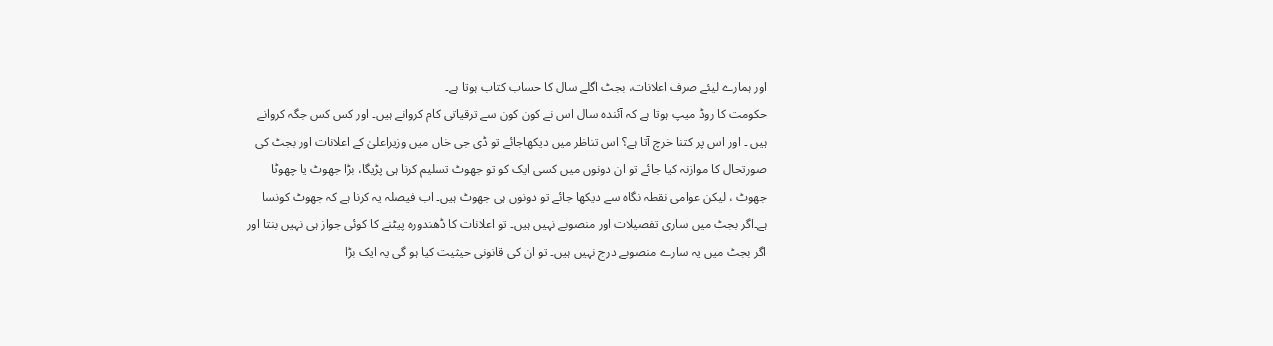اور ہمارے لیئے صرف اعلانات، بجٹ اگلے سال کا حساب کتاب ہوتا ہے۔
حکومت کا روڈ میپ ہوتا ہے کہ آئندہ سال اس نے کون کون سے ترقیاتی کام کروانے ہیں۔ اور کس کس جگہ کروانے ہیں ۔ اور اس پر کتنا خرچ آتا ہے؟ اس تناظر میں دیکھاجائے تو ڈی جی خاں میں وزیراعلیٰ کے اعلانات اور بجٹ کی صورتحال کا موازنہ کیا جائے تو ان دونوں میں کسی ایک کو تو جھوٹ تسلیم کرنا ہی پڑیگا، بڑا جھوٹ یا چھوٹا جھوٹ ، لیکن عوامی نقطہ نگاہ سے دیکھا جائے تو دونوں ہی جھوٹ ہیں۔ اب فیصلہ یہ کرنا ہے کہ جھوٹ کونسا ہے۔اگر بجٹ میں ساری تفصیلات اور منصوبے نہیں ہیں۔ تو اعلانات کا ڈھندورہ پیٹنے کا کوئی جواز ہی نہیں بنتا اور اگر بجٹ میں یہ سارے منصوبے درج نہیں ہیں۔ تو ان کی قانونی حیثیت کیا ہو گی یہ ایک بڑا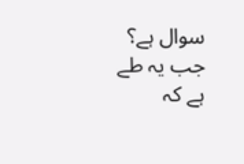سوال ہے؟ جب یہ طے ہے کہ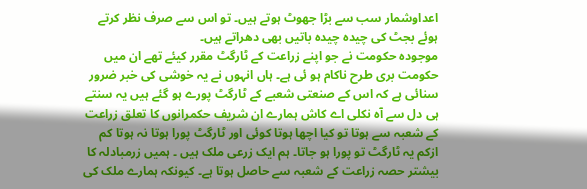اعداوشمار سب سے بڑا جھوٹ ہوتے ہیں۔ تو اس سے صرف نظر کرتے ہوئے بجٹ کی چیدہ چیدہ باتیں بھی دھراتے ہیں۔
موجودہ حکومت نے جو اپنے زراعت کے ٹارگٹ مقرر کیئے تھے ان میں حکومت بری طرح ناکام ہو ئی ہے۔ ہاں انہوں نے یہ خوشی کی خبر ضرور سنائی ہے کہ اس کے صنعتی شعبے کے ٹارگٹ پورے ہو گئے ہیں یہ سنتے ہی دل سے آہ نکلی اے کاش ہمارے ان شریف حکمرانوں کا تعلق زراعت کے شعبہ سے ہوتا تو کیا اچھا ہوتا کوئی اور ٹارگٹ پورا ہوتا نہ ہوتا کم ازکم یہ ٹارگٹ تو پورا ہو جاتا۔ ہم ایک زرعی ملک ہیں ۔ ہمیں زرمبادلہ کا بیشتر حصہ زراعت کے شعبہ سے حاصل ہوتا ہے۔ کیونکہ ہمارے ملک کی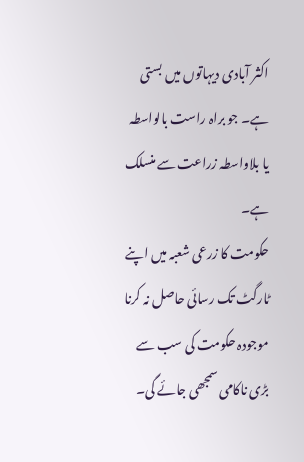اکثر آبادی دیہاتوں میں بستی ہے۔ جو براہ راست بالواسطہ یا بلاواسطہ زراعت سے منسلک ہے۔
حکومت کا زرعی شعبہ میں اپنے ٹارگٹ تک رسائی حاصل نہ کرنا موجودہ حکومت کی سب سے بڑی ناکامی سمجھی جائے گی۔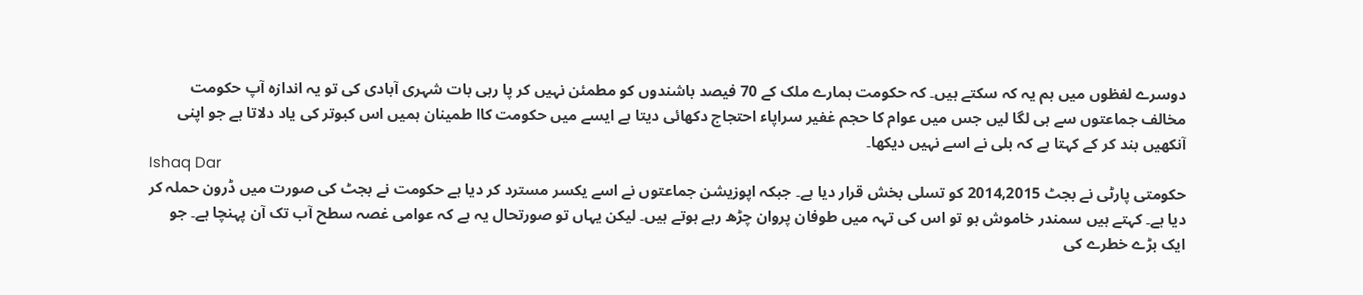دوسرے لفظوں میں ہم یہ کہ سکتے ہیں۔ کہ حکومت ہمارے ملک کے 70 فیصد باشندوں کو مطمئن نہیں کر پا رہی بات شہری آبادی کی تو یہ اندازہ آپ حکومت مخالف جماعتوں سے ہی لگا لیں جس میں عوام کا حجم غفیر سراپاء احتجاج دکھائی دیتا ہے ایسے میں حکومت کاا طمینان ہمیں اس کبوتر کی یاد دلاتا ہے جو اپنی آنکھیں بند کر کے کہتا ہے کہ بلی نے اسے نہیں دیکھا۔
Ishaq Dar
حکومتی پارٹی نے بجٹ 2014,2015 کو تسلی بخش قرار دیا ہے۔ جبکہ اپوزیشن جماعتوں نے اسے یکسر مسترد کر دیا ہے حکومت نے بجٹ کی صورت میں ڈرون حملہ کر دیا ہے۔ کہتے ہیں سمندر خاموش ہو تو اس کی تہہ میں طوفان پروان چڑھ رہے ہوتے ہیں۔ لیکن یہاں تو صورتحال یہ ہے کہ عوامی غصہ سطح آب تک آن پہنچا ہے۔ جو ایک بڑے خطرے کی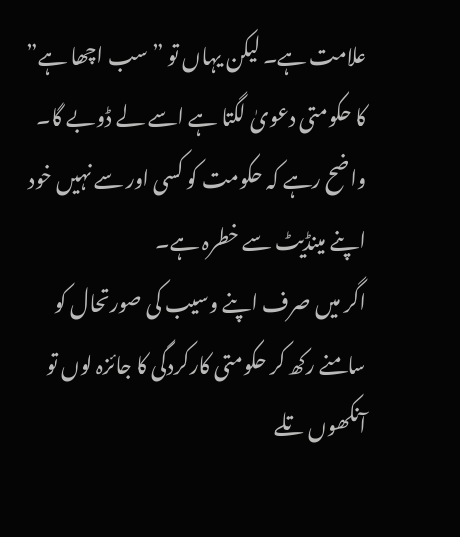علامت ہے۔ لیکن یہاں تو ” سب اچھا ہے” کا حکومتی دعویٰ لگتا ہے اسے لے ڈوبے گا۔ واضح رہے کہ حکومت کو کسی اور سے نہیں خود اپنے مینڈیٹ سے خطرہ ہے۔
اگر میں صرف اپنے وسیب کی صورتحال کو سامنے رکھ کر حکومتی کارکردگی کا جائزہ لوں تو آنکھوں تلے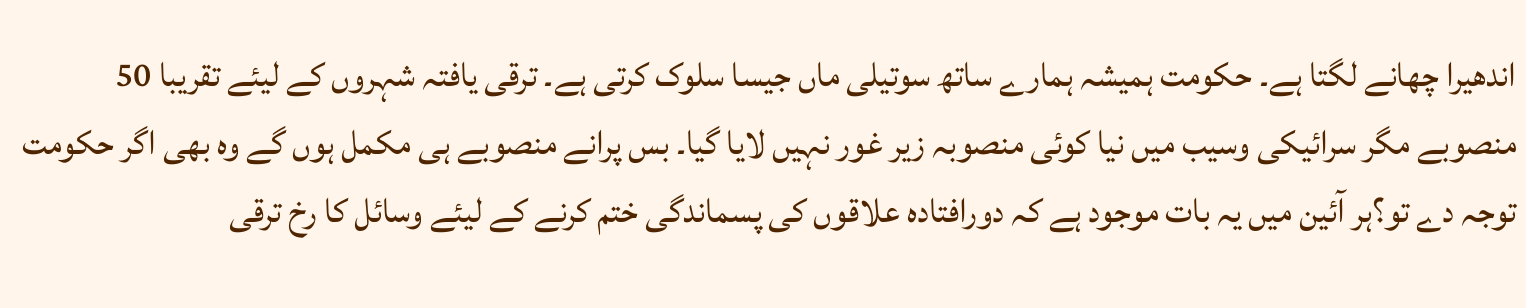اندھیرا چھانے لگتا ہے۔ حکومت ہمیشہ ہمارے ساتھ سوتیلی ماں جیسا سلوک کرتی ہے۔ ترقی یافتہ شہروں کے لیئے تقریبا 50 منصوبے مگر سرائیکی وسیب میں نیا کوئی منصوبہ زیر غور نہیں لایا گیا۔ بس پرانے منصوبے ہی مکمل ہوں گے وہ بھی اگر حکومت توجہ دے تو؟ہر آئین میں یہ بات موجود ہے کہ دورافتادہ علاقوں کی پسماندگی ختم کرنے کے لیئے وسائل کا رخ ترقی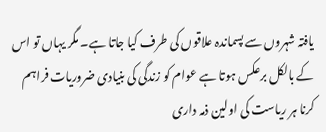یافتہ شہروں سے پسماندہ علاقوں کی طرف کیا جاتا ہے۔ مگر یہاں تو اس کے بالکل برعکس ہوتا ہے عوام کو زندگی کی بنیادی ضروریات فراہم کرنا ہر ریاست کی اولین ذمہ داری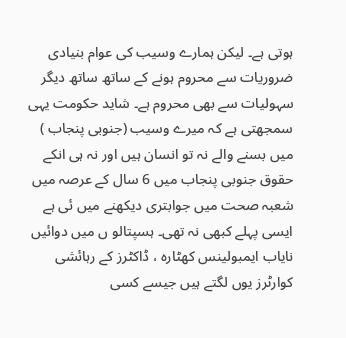ہوتی ہے۔ لیکن ہمارے وسیب کی عوام بنیادی ضروریات سے محروم ہونے کے ساتھ ساتھ دیگر سہولیات سے بھی محروم ہے۔ شاید حکومت یہی سمجھتی ہے کہ میرے وسیب (جنوبی پنجاب ) میں بسنے والے نہ تو انسان ہیں اور نہ ہی انکے حقوق جنوبی پنجاب میں 6 سال کے عرصہ میں شعبہ صحت میں جوابتری دیکھنے میں ئی ہے ایسی پہلے کبھی نہ تھی۔ ہسپتالو ں میں دوائیں نایاب ایمبولینس کھٹارہ ، ڈاکٹرز کے رہائشی کوارٹرز یوں لگتے ہیں جیسے کسی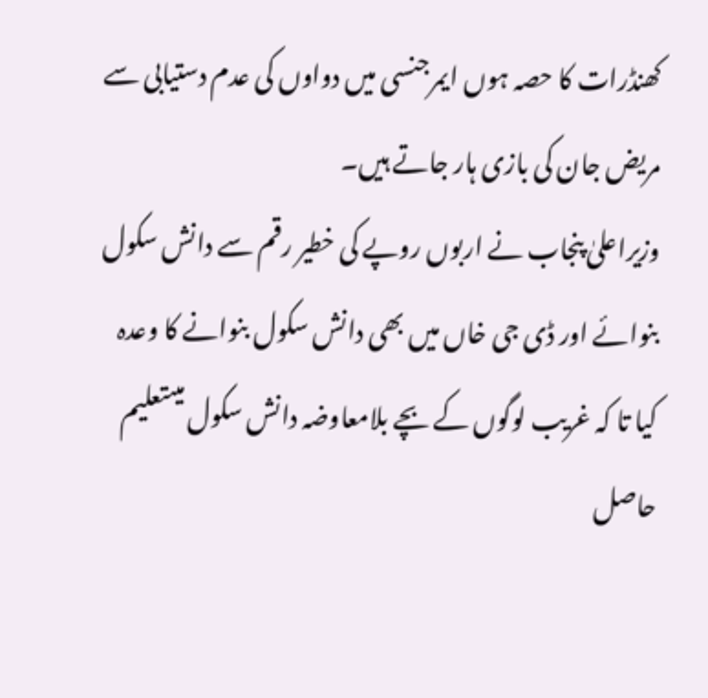کھنڈرات کا حصہ ہوں ایمرجنسی میں دواوں کی عدم دستیابی سے مریض جان کی بازی ہار جاتے ہیں۔
وزیراعلیٰ پنجاب نے اربوں روپے کی خطیر رقم سے دانش سکول بنوائے اور ڈی جی خاں میں بھی دانش سکول بنوانے کا وعدہ کیا تا کہ غریب لوگوں کے بچے بلامعاوضہ دانش سکول میںتعلیم حاصل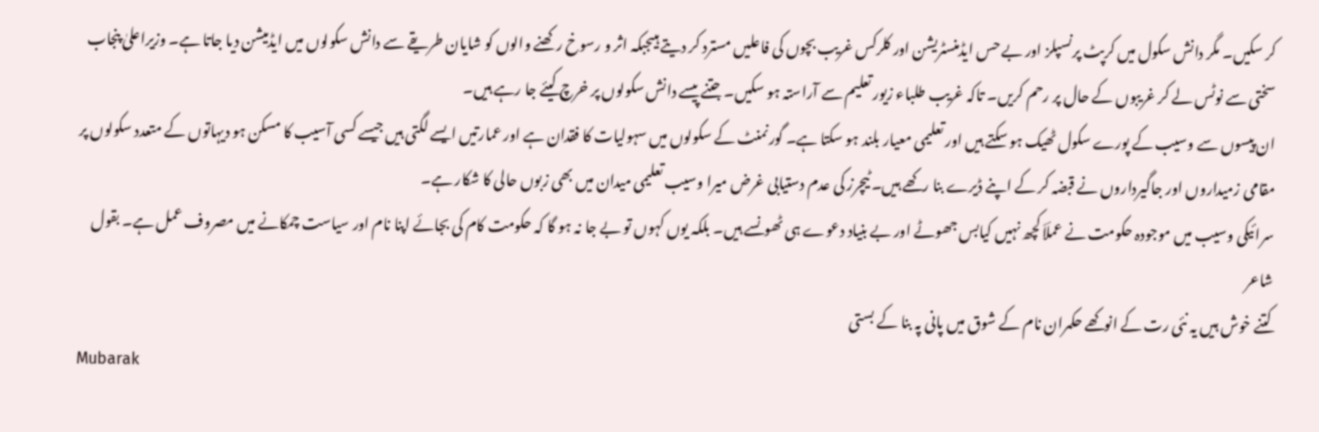کر سکیں۔ مگر دانش سکول میں کرپٹ پرنسپلز اور بے حس ایڈمنسٹریشن اور کلرکس غریب بچوں کی فاعلیں مسترد کر دیتے ہیںجبکہ اثر و رسوخ رکھنے والوں کو شایان طریقے سے دانش سکولوں میں ایڈمیشن دیا جاتا ہے۔ وزیراعلیٰ پنجاب سختی سے نوٹس لے کر غریبوں کے حال پر رحم کریں۔ تاکہ غریب طلباء زیور تعلیم سے آراستہ ہو سکیں۔ جتنے پیسے دانش سکولوں پر خرچ کیئے جا رہے ہیں۔
ان پیسوں سے وسیب کے پورے سکول ٹھیک ہو سکتے ہیں اور تعلیمی معیار بلند ہو سکتا ہے۔ گورنمنٹ کے سکولوں میں سہولیات کا فقدان ہے اور عمارتیں ایسے لگتی ہیں جیسے کسی آسیب کا مسکن ہو دیہاتوں کے متعدد سکولوں پر مقامی زمیداروں اور جاگیرداروں نے قبضہ کر کے اپنے ڈیرے بنا رکھے ہیں۔ ٹیچرز کی عدم دستیابی غرض میرا وسیب تعلیمی میدان میں بھی زبوں حالی کا شکار ہے۔
سرائیکی وسیب میں موجودہ حکومت نے عملَاَ کچھ نہیں کیابس جھوٹے اور بے بنیاد دعوے ہی ٹھونسے ہیں۔ بلکہ یوں کہوں تو بے جا نہ ہو گا کہ حکومت کام کی بجائے اپنا نام اور سیاست چمکانے میں مصروف عمل ہے۔ بقول شاعر
کتنے خوش ہیں یہ نئی رت کے انوکھے حکمران نام کے شوق میں پانی پہ بنا کے بستی
Mubarak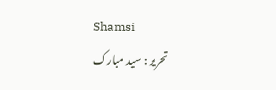Shamsi
تحریر : سید مبارک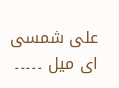علی شمسی ای میل ۔۔۔۔۔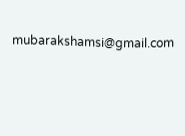mubarakshamsi@gmail.com